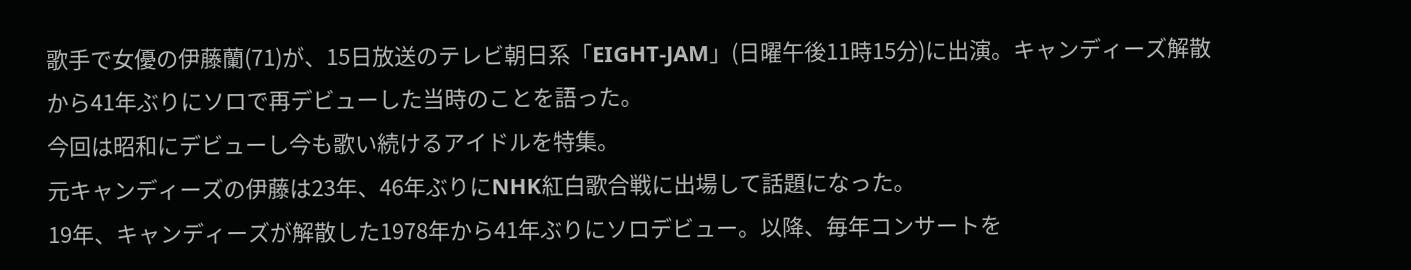歌手で女優の伊藤蘭(71)が、15日放送のテレビ朝日系「EIGHT-JAM」(日曜午後11時15分)に出演。キャンディーズ解散から41年ぶりにソロで再デビューした当時のことを語った。
今回は昭和にデビューし今も歌い続けるアイドルを特集。
元キャンディーズの伊藤は23年、46年ぶりにNHK紅白歌合戦に出場して話題になった。
19年、キャンディーズが解散した1978年から41年ぶりにソロデビュー。以降、毎年コンサートを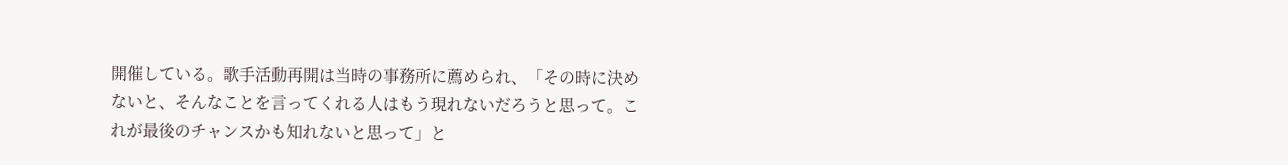開催している。歌手活動再開は当時の事務所に薦められ、「その時に決めないと、そんなことを言ってくれる人はもう現れないだろうと思って。これが最後のチャンスかも知れないと思って」と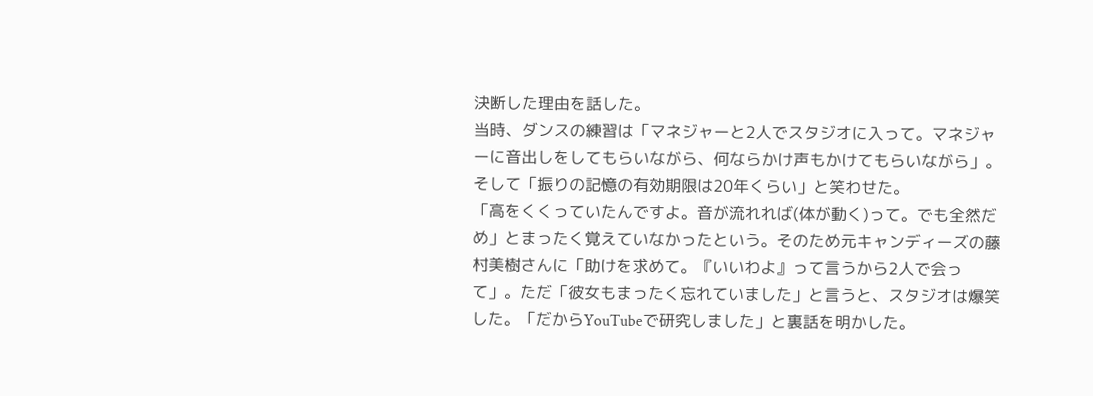決断した理由を話した。
当時、ダンスの練習は「マネジャーと2人でスタジオに入って。マネジャーに音出しをしてもらいながら、何ならかけ声もかけてもらいながら」。そして「振りの記憶の有効期限は20年くらい」と笑わせた。
「高をくくっていたんですよ。音が流れれば(体が動く)って。でも全然だめ」とまったく覚えていなかったという。そのため元キャンディーズの藤村美樹さんに「助けを求めて。『いいわよ』って言うから2人で会って」。ただ「彼女もまったく忘れていました」と言うと、スタジオは爆笑した。「だからYouTubeで研究しました」と裏話を明かした。